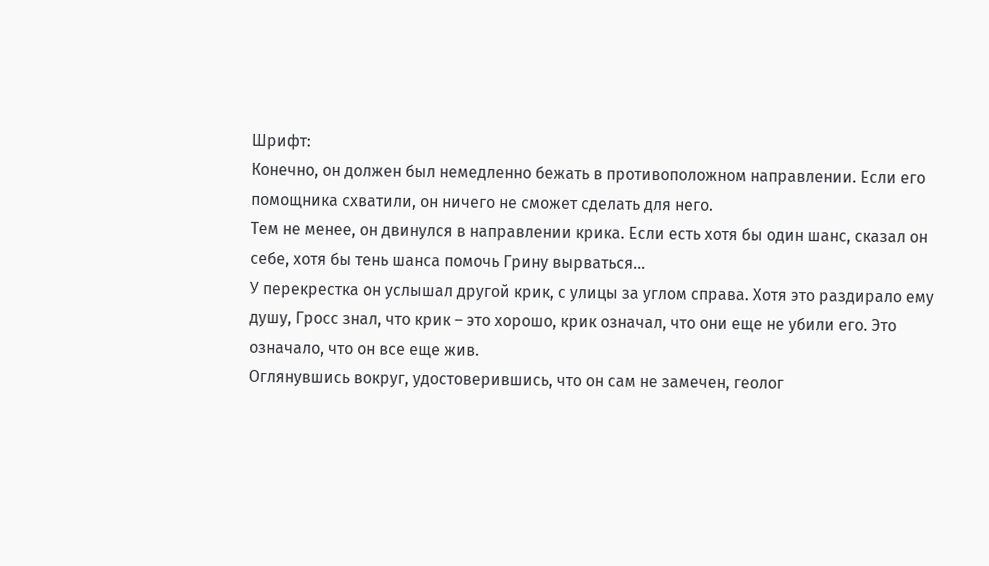Шрифт:
Конечно, он должен был немедленно бежать в противоположном направлении. Если его помощника схватили, он ничего не сможет сделать для него.
Тем не менее, он двинулся в направлении крика. Если есть хотя бы один шанс, сказал он себе, хотя бы тень шанса помочь Грину вырваться…
У перекрестка он услышал другой крик, с улицы за углом справа. Хотя это раздирало ему душу, Гросс знал, что крик – это хорошо, крик означал, что они еще не убили его. Это означало, что он все еще жив.
Оглянувшись вокруг, удостоверившись, что он сам не замечен, геолог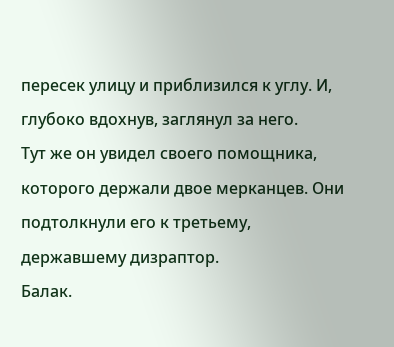пересек улицу и приблизился к углу. И, глубоко вдохнув, заглянул за него.
Тут же он увидел своего помощника, которого держали двое мерканцев. Они подтолкнули его к третьему, державшему дизраптор.
Балак.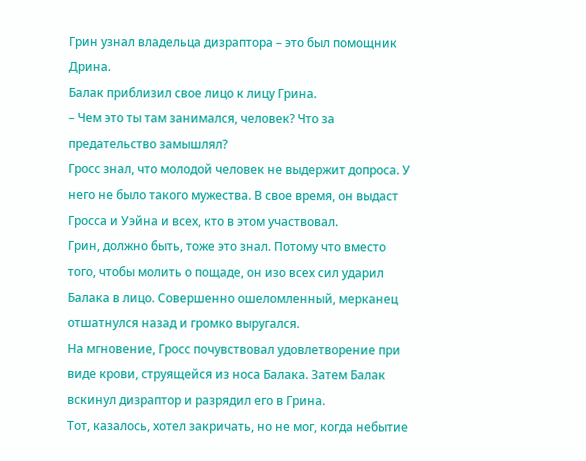Грин узнал владельца дизраптора – это был помощник Дрина.
Балак приблизил свое лицо к лицу Грина.
– Чем это ты там занимался, человек? Что за предательство замышлял?
Гросс знал, что молодой человек не выдержит допроса. У него не было такого мужества. В свое время, он выдаст Гросса и Уэйна и всех, кто в этом участвовал.
Грин, должно быть, тоже это знал. Потому что вместо того, чтобы молить о пощаде, он изо всех сил ударил Балака в лицо. Совершенно ошеломленный, мерканец отшатнулся назад и громко выругался.
На мгновение, Гросс почувствовал удовлетворение при виде крови, струящейся из носа Балака. Затем Балак вскинул дизраптор и разрядил его в Грина.
Тот, казалось, хотел закричать, но не мог, когда небытие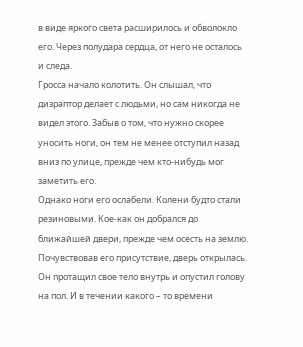в виде яркого света расширилось и обволокло его. Через полудара сердца, от него не осталось и следа.
Гросса начало колотить. Он слышал, что дизраптор делает с людьми, но сам никогда не видел этого. Забыв о том, что нужно скорее уносить ноги, он тем не менее отступил назад вниз по улице, прежде чем кто-нибудь мог заметить его.
Однако ноги его ослабели. Колени будто стали резиновыми. Кое-как он добрался до ближайшей двери, прежде чем осесть на землю. Почувствовав его присутствие, дверь открылась.
Он протащил свое тело внутрь и опустил голову на пол. И в течении какого – то времени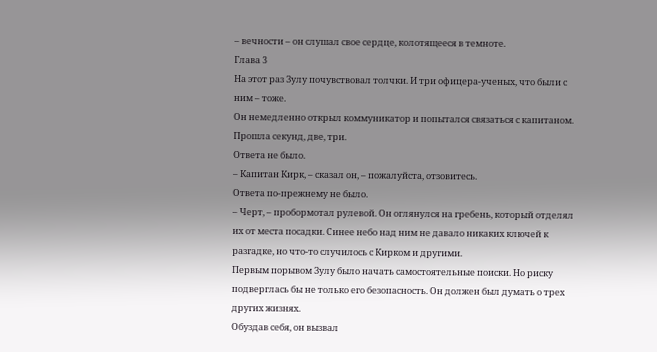– вечности – он слушал свое сердце, колотящееся в темноте.
Глава 3
На этот раз Зулу почувствовал толчки. И три офицера-ученых, что были с ним – тоже.
Он немедленно открыл коммуникатор и попытался связаться с капитаном. Прошла секунд, две, три.
Ответа не было.
– Капитан Кирк, – сказал он, – пожалуйста, отзовитесь.
Ответа по-прежнему не было.
– Черт, – пробормотал рулевой. Он оглянулся на гребень, который отделял их от места посадки. Синее небо над ним не давало никаких ключей к разгадке, но что-то случилось с Кирком и другими.
Первым порывом Зулу было начать самостоятельные поиски. Но риску подверглась бы не только его безопасность. Он должен был думать о трех других жизнях.
Обуздав себя, он вызвал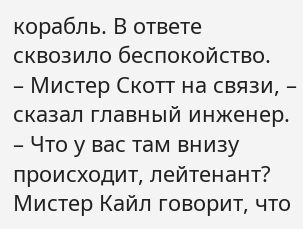корабль. В ответе сквозило беспокойство.
– Мистер Скотт на связи, – сказал главный инженер. – Что у вас там внизу происходит, лейтенант? Мистер Кайл говорит, что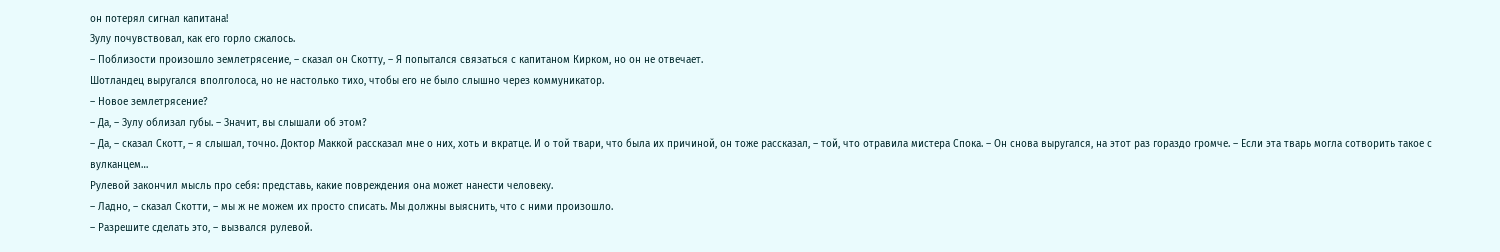он потерял сигнал капитана!
Зулу почувствовал, как его горло сжалось.
– Поблизости произошло землетрясение, – сказал он Скотту, – Я попытался связаться с капитаном Кирком, но он не отвечает.
Шотландец выругался вполголоса, но не настолько тихо, чтобы его не было слышно через коммуникатор.
– Новое землетрясение?
– Да, – Зулу облизал губы. – Значит, вы слышали об этом?
– Да, – сказал Скотт, – я слышал, точно. Доктор Маккой рассказал мне о них, хоть и вкратце. И о той твари, что была их причиной, он тоже рассказал, – той, что отравила мистера Спока. – Он снова выругался, на этот раз гораздо громче. – Если эта тварь могла сотворить такое с вулканцем…
Рулевой закончил мысль про себя: представь, какие повреждения она может нанести человеку.
– Ладно, – сказал Скотти, – мы ж не можем их просто списать. Мы должны выяснить, что с ними произошло.
– Разрешите сделать это, – вызвался рулевой.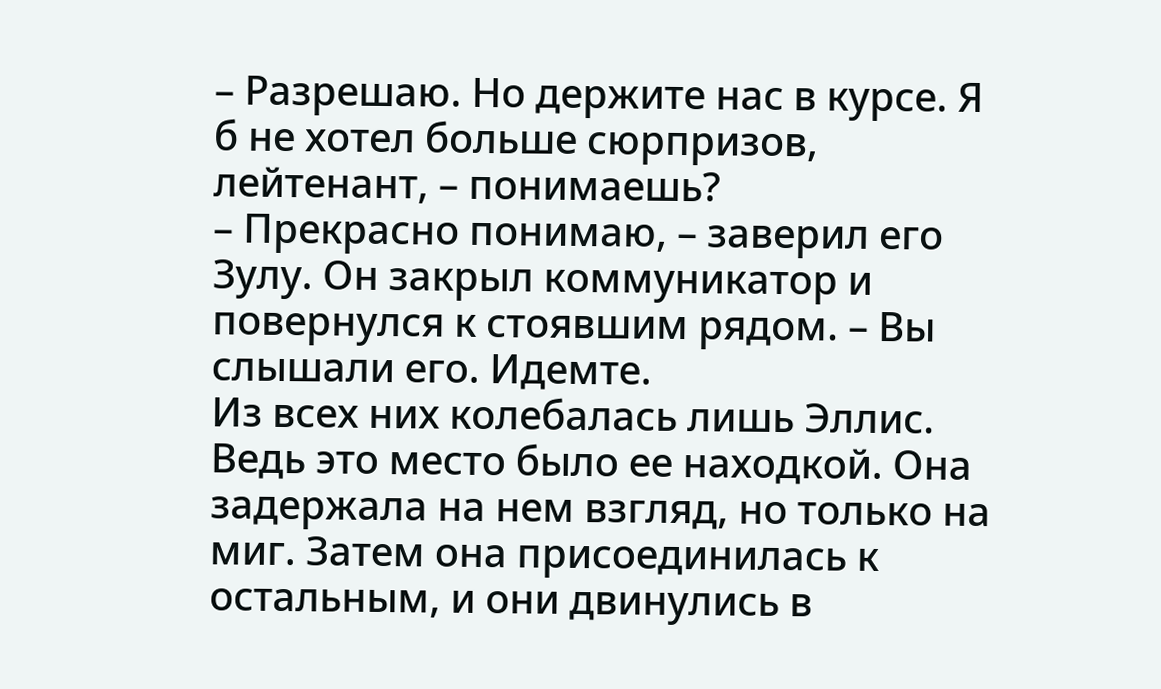– Разрешаю. Но держите нас в курсе. Я б не хотел больше сюрпризов, лейтенант, – понимаешь?
– Прекрасно понимаю, – заверил его Зулу. Он закрыл коммуникатор и повернулся к стоявшим рядом. – Вы слышали его. Идемте.
Из всех них колебалась лишь Эллис. Ведь это место было ее находкой. Она задержала на нем взгляд, но только на миг. Затем она присоединилась к остальным, и они двинулись в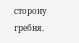сторону гребня.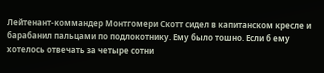Лейтенант-коммандер Монтгомери Скотт сидел в капитанском кресле и барабанил пальцами по подлокотнику. Ему было тошно. Если б ему хотелось отвечать за четыре сотни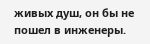живых душ, он бы не пошел в инженеры.